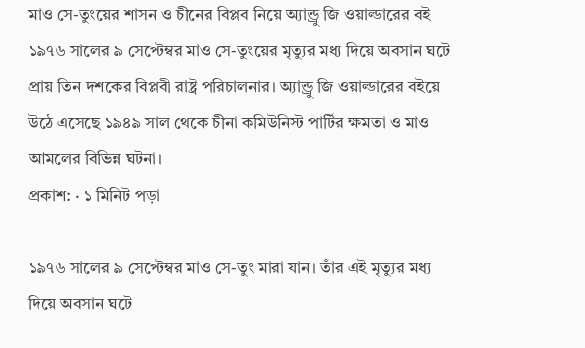মাও সে-তুংয়ের শাসন ও চীনের বিপ্লব নিয়ে অ্যান্ড্রু জি ওয়াল্ডারের বই
১৯৭৬ সালের ৯ সেপ্টেম্বর মাও সে-তুংয়ের মৃত্যুর মধ্য দিয়ে অবসান ঘটে প্রায় তিন দশকের বিপ্লবী রাষ্ট্র পরিচালনার। অ্যান্ড্রু জি ওয়াল্ডারের বইয়ে উঠে এসেছে ১৯৪৯ সাল থেকে চীনা কমিউনিস্ট পার্টির ক্ষমতা ও মাও আমলের বিভিন্ন ঘটনা।
প্রকাশ: · ১ মিনিট পড়া

১৯৭৬ সালের ৯ সেপ্টেম্বর মাও সে-তুং মারা যান। তাঁর এই মৃত্যুর মধ্য দিয়ে অবসান ঘটে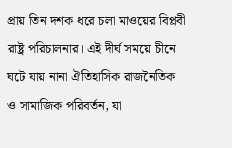প্রায় তিন দশক ধরে চলা মাওয়ের বিপ্লবী রাষ্ট্র পরিচালনার। এই দীর্ঘ সময়ে চীনে ঘটে যায় নানা ঐতিহাসিক রাজনৈতিক ও সামাজিক পরিবর্তন, যা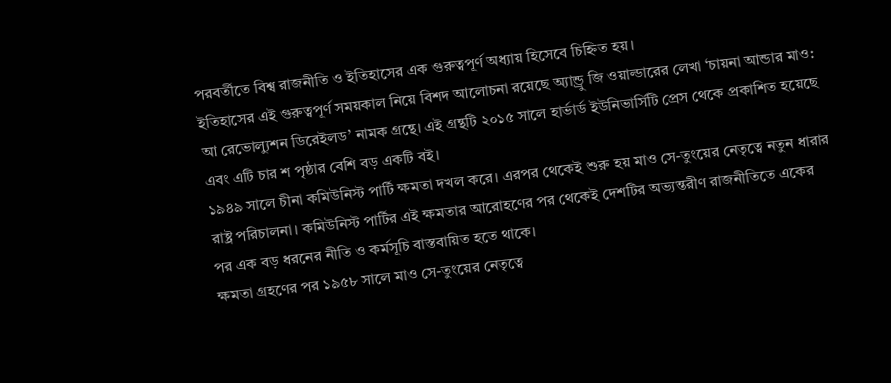পরবর্তীতে বিশ্ব রাজনীতি ও ইতিহাসের এক গুরুত্বপূর্ণ অধ্যায় হিসেবে চিহ্নিত হয়।
ইতিহাসের এই গুরুত্বপূর্ণ সময়কাল নিয়ে বিশদ আলোচনা রয়েছে অ্যান্ড্রু জি ওয়াল্ডারের লেখা ‘চায়না আন্ডার মাও: আ রেভোল্যুশন ডিরেইলড’ নামক গ্রন্থে। এই গ্রন্থটি ২০১৫ সালে হার্ভার্ড ইউনিভার্সিটি প্রেস থেকে প্রকাশিত হয়েছে এবং এটি চার শ পৃষ্ঠার বেশি বড় একটি বই।
১৯৪৯ সালে চীনা কমিউনিস্ট পার্টি ক্ষমতা দখল করে। এরপর থেকেই শুরু হয় মাও সে-তুংয়ের নেতৃত্বে নতুন ধারার রাষ্ট্র পরিচালনা। কমিউনিস্ট পার্টির এই ক্ষমতার আরোহণের পর থেকেই দেশটির অভ্যন্তরীণ রাজনীতিতে একের পর এক বড় ধরনের নীতি ও কর্মসূচি বাস্তবায়িত হতে থাকে।
ক্ষমতা গ্রহণের পর ১৯৫৮ সালে মাও সে-তুংয়ের নেতৃত্বে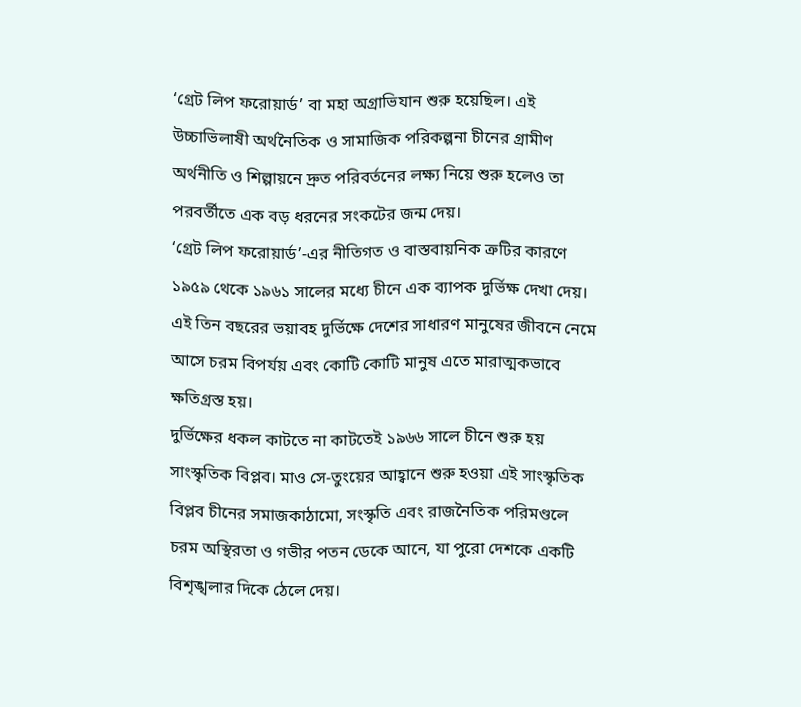‘গ্রেট লিপ ফরোয়ার্ড’ বা মহা অগ্রাভিযান শুরু হয়েছিল। এই উচ্চাভিলাষী অর্থনৈতিক ও সামাজিক পরিকল্পনা চীনের গ্রামীণ অর্থনীতি ও শিল্পায়নে দ্রুত পরিবর্তনের লক্ষ্য নিয়ে শুরু হলেও তা পরবর্তীতে এক বড় ধরনের সংকটের জন্ম দেয়।
‘গ্রেট লিপ ফরোয়ার্ড’-এর নীতিগত ও বাস্তবায়নিক ত্রুটির কারণে ১৯৫৯ থেকে ১৯৬১ সালের মধ্যে চীনে এক ব্যাপক দুর্ভিক্ষ দেখা দেয়। এই তিন বছরের ভয়াবহ দুর্ভিক্ষে দেশের সাধারণ মানুষের জীবনে নেমে আসে চরম বিপর্যয় এবং কোটি কোটি মানুষ এতে মারাত্মকভাবে ক্ষতিগ্রস্ত হয়।
দুর্ভিক্ষের ধকল কাটতে না কাটতেই ১৯৬৬ সালে চীনে শুরু হয় সাংস্কৃতিক বিপ্লব। মাও সে-তুংয়ের আহ্বানে শুরু হওয়া এই সাংস্কৃতিক বিপ্লব চীনের সমাজকাঠামো, সংস্কৃতি এবং রাজনৈতিক পরিমণ্ডলে চরম অস্থিরতা ও গভীর পতন ডেকে আনে, যা পুরো দেশকে একটি বিশৃঙ্খলার দিকে ঠেলে দেয়।